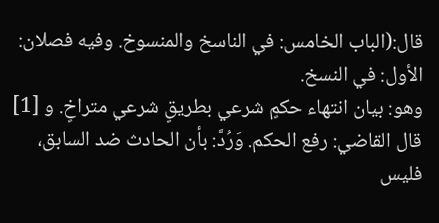قال:(الباب الخامس: في الناسخ والمنسوخ. وفيه فصلان:
الأول: في النسخ.
وهو: بيان انتهاء حكمٍ شرعي بطريقٍ شرعي متراخٍ. و [1] قال القاضي: رفع الحكم. وَرُدَّ: بأن الحادث ضد السابق، فليس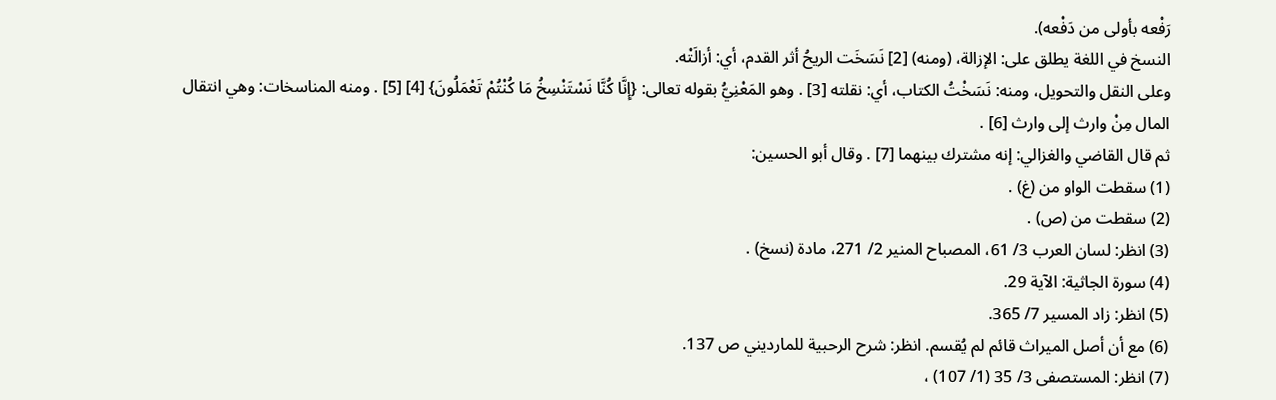رَفْعه بأولى من دَفْعه).
النسخ في اللغة يطلق على: الإزالة، (ومنه) [2] نَسَخَت الريحُ أثر القدم، أي: أزالَتْه.
وعلى النقل والتحويل، ومنه: نَسَخْتُ الكتاب، أي: نقلته [3] . وهو المَعْنِيُّ بقوله تعالى: {إِنَّا كُنَّا نَسْتَنْسِخُ مَا كُنْتُمْ تَعْمَلُونَ} [4] [5] . ومنه المناسخات: وهي انتقال المال مِنْ وارث إلى وارث [6] .
ثم قال القاضي والغزالي: إنه مشترك بينهما [7] . وقال أبو الحسين:
(1) سقطت الواو من (غ) .
(2) سقطت من (ص) .
(3) انظر: لسان العرب 3/ 61، المصباح المنير 2/ 271، مادة (نسخ) .
(4) سورة الجاثية: الآية 29.
(5) انظر: زاد المسير 7/ 365.
(6) مع أن أصل الميراث قائم لم يُقسم. انظر: شرح الرحبية للمارديني ص 137.
(7) انظر: المستصفى 3/ 35 (1/ 107) ،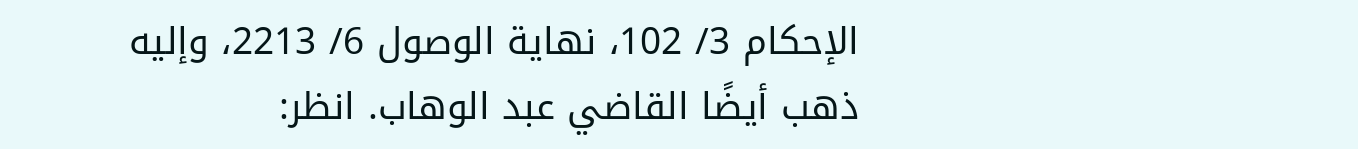الإحكام 3/ 102، نهاية الوصول 6/ 2213، وإليه ذهب أيضًا القاضي عبد الوهاب. انظر: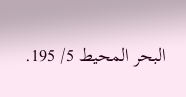البحر المحيط 5/ 195.